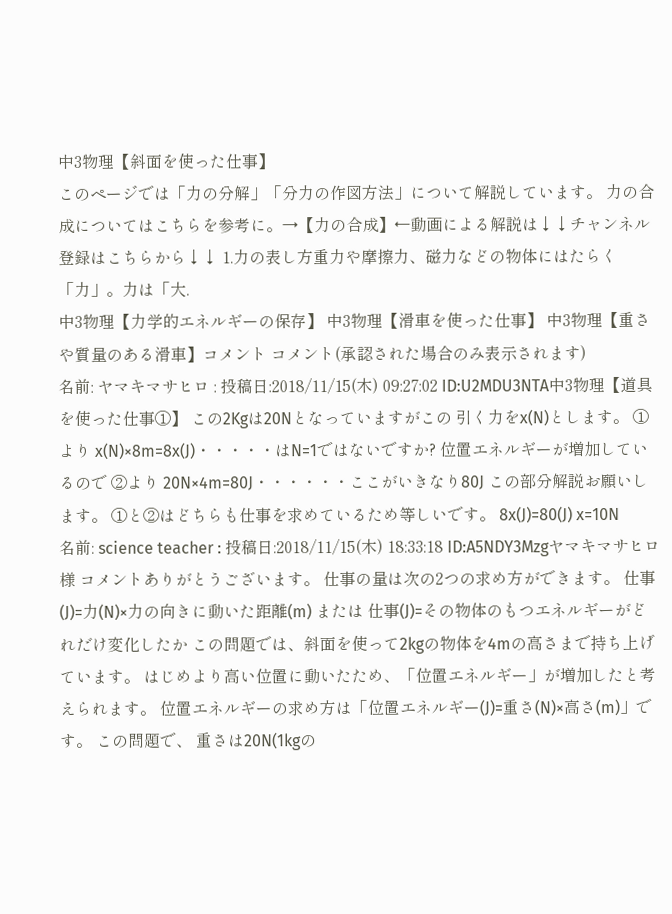中3物理【斜面を使った仕事】
このページでは「力の分解」「分力の作図方法」について解説しています。 力の合成についてはこちらを参考に。→【力の合成】←動画による解説は↓↓チャンネル登録はこちらから↓↓ 1.力の表し方重力や摩擦力、磁力などの物体にはたらく「力」。力は「大.
中3物理【力学的エネルギーの保存】 中3物理【滑車を使った仕事】 中3物理【重さや質量のある滑車】コメント コメント(承認された場合のみ表示されます)
名前: ヤマキマサヒロ : 投稿日:2018/11/15(木) 09:27:02 ID:U2MDU3NTA中3物理【道具を使った仕事①】 この2Kgは20Nとなっていますがこの 引く力をx(N)とします。 ①より x(N)×8m=8x(J)・・・・・はN=1ではないですか? 位置エネルギーが増加しているので ②より 20N×4m=80J・・・・・・ここがいきなり80J この部分解説お願いします。 ①と②はどちらも仕事を求めているため等しいです。 8x(J)=80(J) x=10N
名前: science teacher : 投稿日:2018/11/15(木) 18:33:18 ID:A5NDY3Mzgヤマキマサヒロ様 コメントありがとうございます。 仕事の量は次の2つの求め方ができます。 仕事(J)=力(N)×力の向きに動いた距離(m) または 仕事(J)=その物体のもつエネルギーがどれだけ変化したか この問題では、斜面を使って2kgの物体を4mの高さまで持ち上げています。 はじめより高い位置に動いたため、「位置エネルギー」が増加したと考えられます。 位置エネルギーの求め方は「位置エネルギー(J)=重さ(N)×高さ(m)」です。 この問題で、 重さは20N(1kgの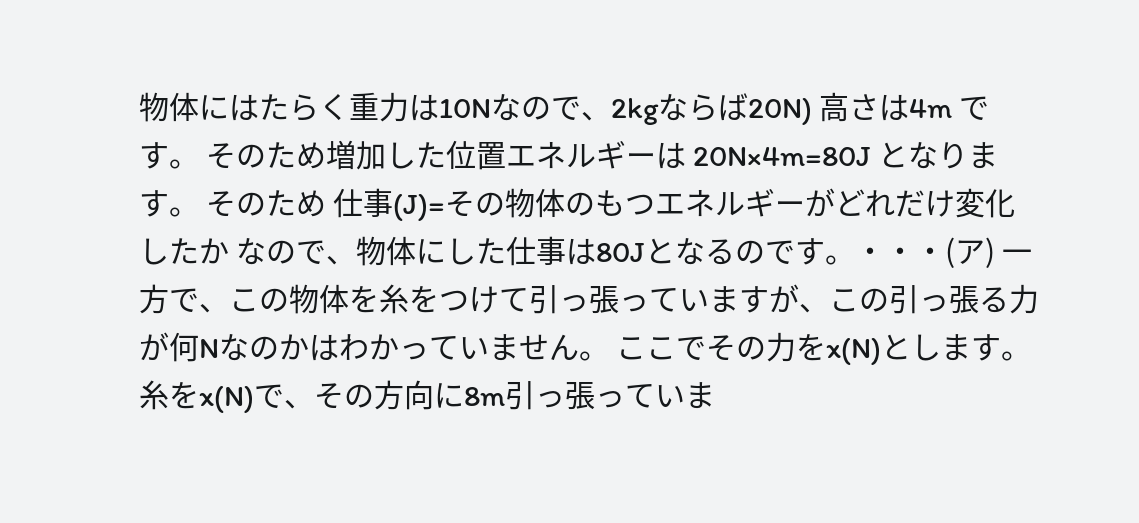物体にはたらく重力は10Nなので、2kgならば20N) 高さは4m です。 そのため増加した位置エネルギーは 20N×4m=80J となります。 そのため 仕事(J)=その物体のもつエネルギーがどれだけ変化したか なので、物体にした仕事は80Jとなるのです。・・・(ア) 一方で、この物体を糸をつけて引っ張っていますが、この引っ張る力が何Nなのかはわかっていません。 ここでその力をx(N)とします。 糸をx(N)で、その方向に8m引っ張っていま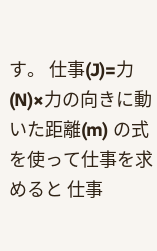す。 仕事(J)=力(N)×力の向きに動いた距離(m) の式を使って仕事を求めると 仕事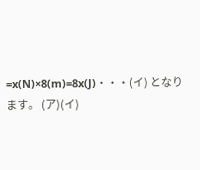=x(N)×8(m)=8x(J)・・・(イ) となります。 (ア)(イ)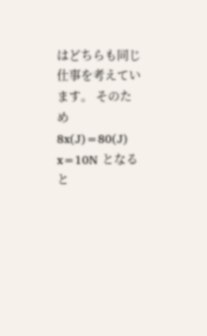はどちらも同じ仕事を考えています。 そのため 8x(J)=80(J) x=10N となると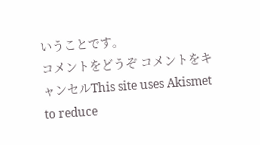いうことです。
コメントをどうぞ コメントをキャンセルThis site uses Akismet to reduce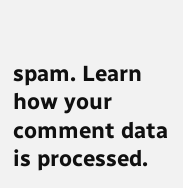spam. Learn how your comment data is processed.